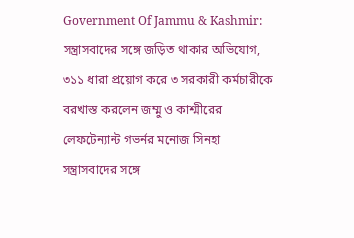Government Of Jammu & Kashmir: সন্ত্রাসবাদের সঙ্গে জড়িত থাকার অভিযোগ, ৩১১ ধারা প্রয়োগ করে ৩ সরকারী কর্মচারীকে বরখাস্ত করলেন জম্মু ও কাশ্মীরের লেফটেন্যান্ট গভর্নর মনোজ সিনহা
সন্ত্রাসবাদের সঙ্গে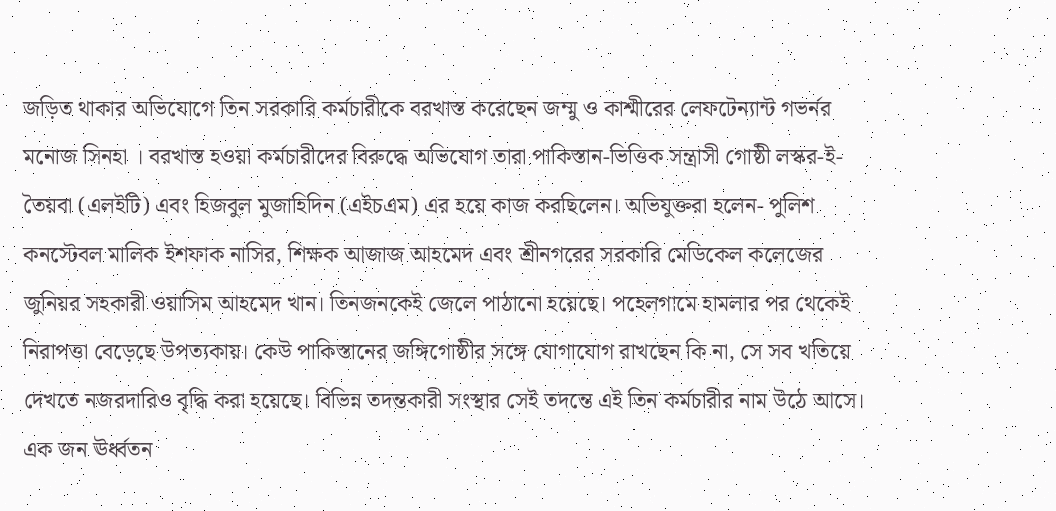জড়িত থাকার অভিযোগে তিন সরকারি কর্মচারীকে বরখাস্ত করেছেন জম্মু ও কাশ্মীরের লেফটেন্যান্ট গভর্নর মনোজ সিনহা । বরখাস্ত হওয়া কর্মচারীদের বিরুদ্ধে অভিযোগ তারা পাকিস্তান-ভিত্তিক সন্ত্রাসী গোষ্ঠী লস্কর-ই-তৈয়বা (এলইটি) এবং হিজবুল মুজাহিদিন (এইচএম) এর হয়ে কাজ করছিলেন। অভিযুক্তরা হলেন- পুলিশ কনস্টেবল মালিক ইশফাক নাসির, শিক্ষক আজাজ আহমেদ এবং শ্রীনগরের সরকারি মেডিকেল কলেজের জুনিয়র সহকারী ওয়াসিম আহমেদ খান। তিনজনকেই জেলে পাঠানো হয়েছে। পহেলগামে হামলার পর থেকেই নিরাপত্তা বেড়েছে উপত্যকায়। কেউ পাকিস্তানের জঙ্গিগোষ্ঠীর সঙ্গে যোগাযোগ রাখছেন কি না, সে সব খতিয়ে দেখতে নজরদারিও বৃদ্ধি করা হয়েছে। বিভিন্ন তদন্তকারী সংস্থার সেই তদন্তে এই তিন কর্মচারীর নাম উঠে আসে। এক জন ঊর্ধ্বতন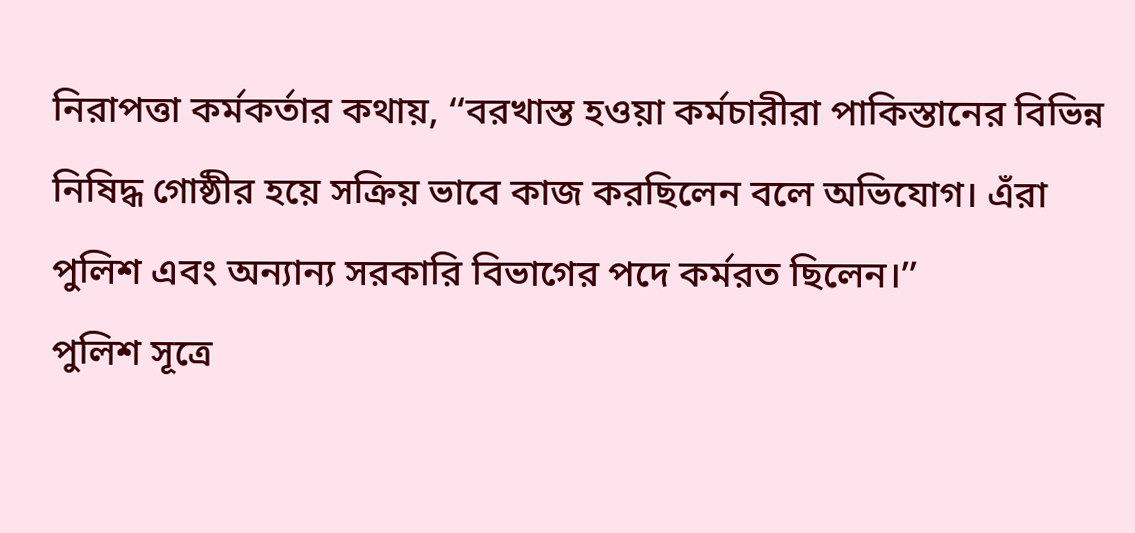নিরাপত্তা কর্মকর্তার কথায়, ‘‘বরখাস্ত হওয়া কর্মচারীরা পাকিস্তানের বিভিন্ন নিষিদ্ধ গোষ্ঠীর হয়ে সক্রিয় ভাবে কাজ করছিলেন বলে অভিযোগ। এঁরা পুলিশ এবং অন্যান্য সরকারি বিভাগের পদে কর্মরত ছিলেন।’’
পুলিশ সূত্রে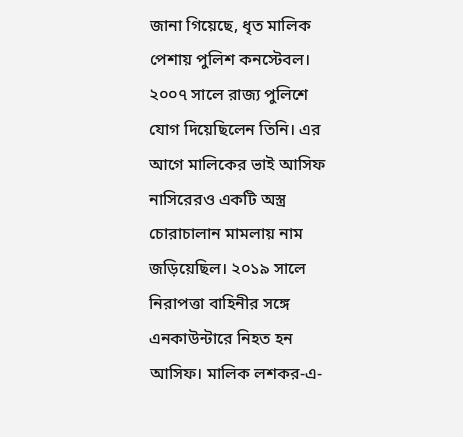জানা গিয়েছে, ধৃত মালিক পেশায় পুলিশ কনস্টেবল। ২০০৭ সালে রাজ্য পুলিশে যোগ দিয়েছিলেন তিনি। এর আগে মালিকের ভাই আসিফ নাসিরেরও একটি অস্ত্র চোরাচালান মামলায় নাম জড়িয়েছিল। ২০১৯ সালে নিরাপত্তা বাহিনীর সঙ্গে এনকাউন্টারে নিহত হন আসিফ। মালিক লশকর-এ-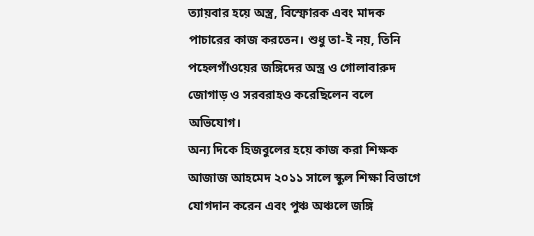ত্যায়বার হয়ে অস্ত্র, বিস্ফোরক এবং মাদক পাচারের কাজ করতেন। শুধু তা-ই নয়, তিনি পহেলগাঁওয়ের জঙ্গিদের অস্ত্র ও গোলাবারুদ জোগাড় ও সরবরাহও করেছিলেন বলে অভিযোগ।
অন্য দিকে হিজবুলের হয়ে কাজ করা শিক্ষক আজাজ আহমেদ ২০১১ সালে স্কুল শিক্ষা বিভাগে যোগদান করেন এবং পুঞ্চ অঞ্চলে জঙ্গি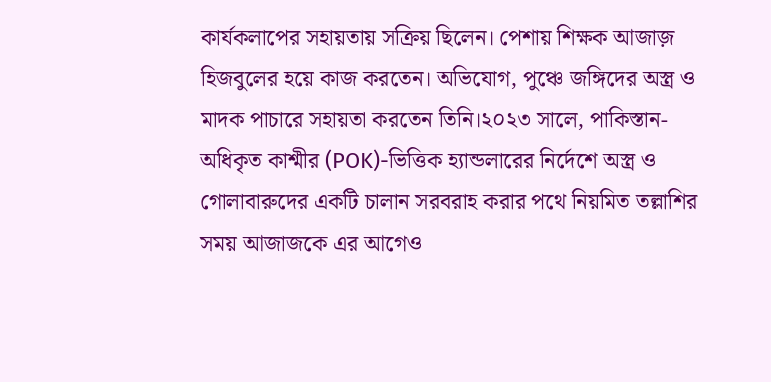কার্যকলাপের সহায়তায় সক্রিয় ছিলেন। পেশায় শিক্ষক আজাজ় হিজবুলের হয়ে কাজ করতেন। অভিযোগ, পুঞ্চে জঙ্গিদের অস্ত্র ও মাদক পাচারে সহায়তা করতেন তিনি।২০২৩ সালে, পাকিস্তান-অধিকৃত কাশ্মীর (POK)-ভিত্তিক হ্যান্ডলারের নির্দেশে অস্ত্র ও গোলাবারুদের একটি চালান সরবরাহ করার পথে নিয়মিত তল্লাশির সময় আজাজকে এর আগেও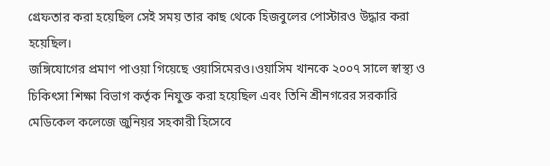গ্রেফতার করা হয়েছিল সেই সময় তার কাছ থেকে হিজবুলের পোস্টারও উদ্ধার করা হয়েছিল।
জঙ্গিযোগের প্রমাণ পাওয়া গিয়েছে ওয়াসিমেরও।ওয়াসিম খানকে ২০০৭ সালে স্বাস্থ্য ও চিকিৎসা শিক্ষা বিভাগ কর্তৃক নিযুক্ত করা হয়েছিল এবং তিনি শ্রীনগরের সরকারি মেডিকেল কলেজে জুনিয়র সহকারী হিসেবে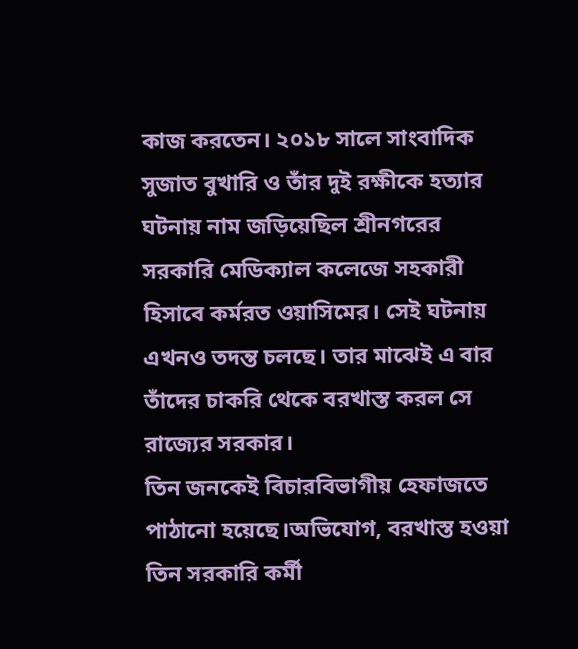কাজ করতেন। ২০১৮ সালে সাংবাদিক সুজাত বুখারি ও তাঁর দুই রক্ষীকে হত্যার ঘটনায় নাম জড়িয়েছিল শ্রীনগরের সরকারি মেডিক্যাল কলেজে সহকারী হিসাবে কর্মরত ওয়াসিমের। সেই ঘটনায় এখনও তদন্ত চলছে। তার মাঝেই এ বার তাঁদের চাকরি থেকে বরখাস্ত করল সে রাজ্যের সরকার।
তিন জনকেই বিচারবিভাগীয় হেফাজতে পাঠানো হয়েছে।অভিযোগ, বরখাস্ত হওয়া তিন সরকারি কর্মী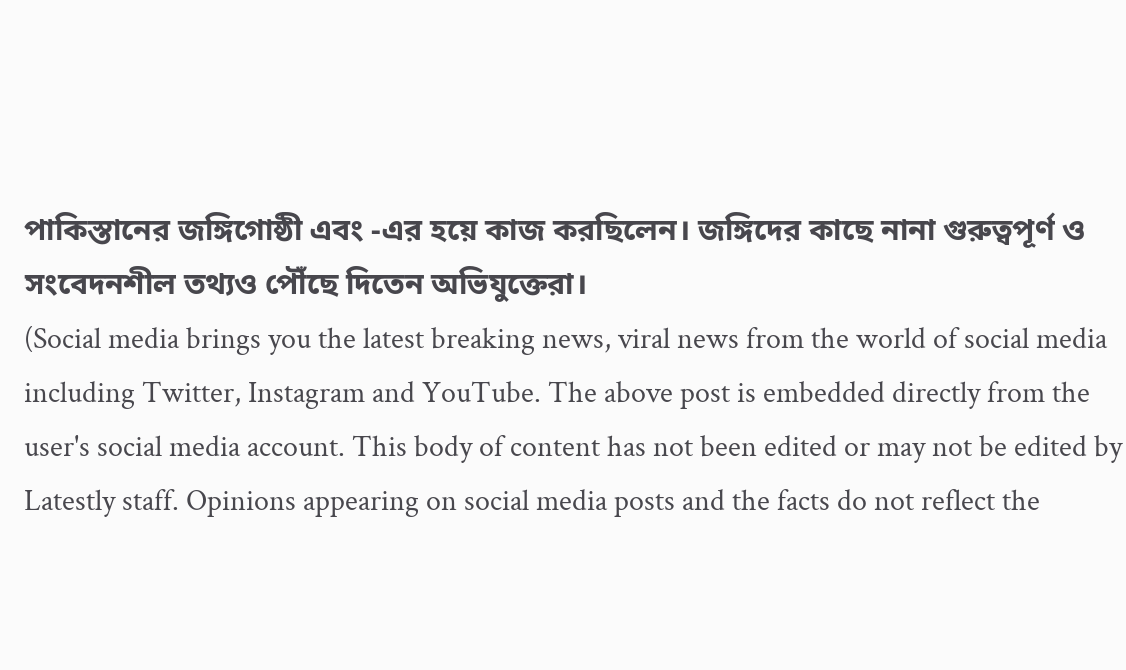পাকিস্তানের জঙ্গিগোষ্ঠী এবং -এর হয়ে কাজ করছিলেন। জঙ্গিদের কাছে নানা গুরুত্বপূর্ণ ও সংবেদনশীল তথ্যও পৌঁছে দিতেন অভিযুক্তেরা।
(Social media brings you the latest breaking news, viral news from the world of social media including Twitter, Instagram and YouTube. The above post is embedded directly from the user's social media account. This body of content has not been edited or may not be edited by Latestly staff. Opinions appearing on social media posts and the facts do not reflect the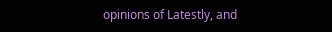opinions of Latestly, and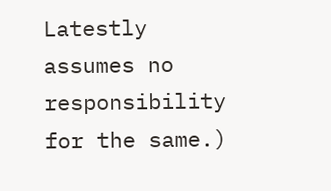Latestly assumes no responsibility for the same.)